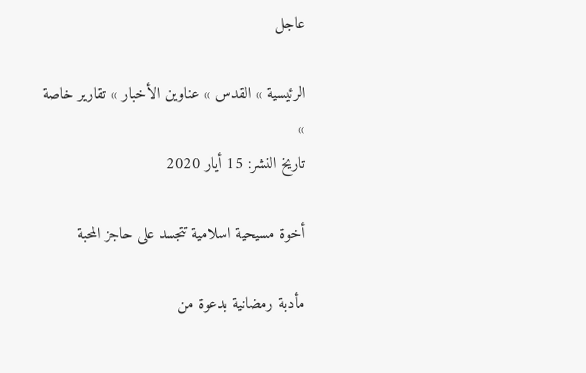عاجل

الرئيسية » القدس » عناوين الأخبار » تقارير خاصة »
تاريخ النشر: 15 أيار 2020

أخوة مسيحية اسلامية تتجسد على حاجز المحبة

مأدبة رمضانية بدعوة من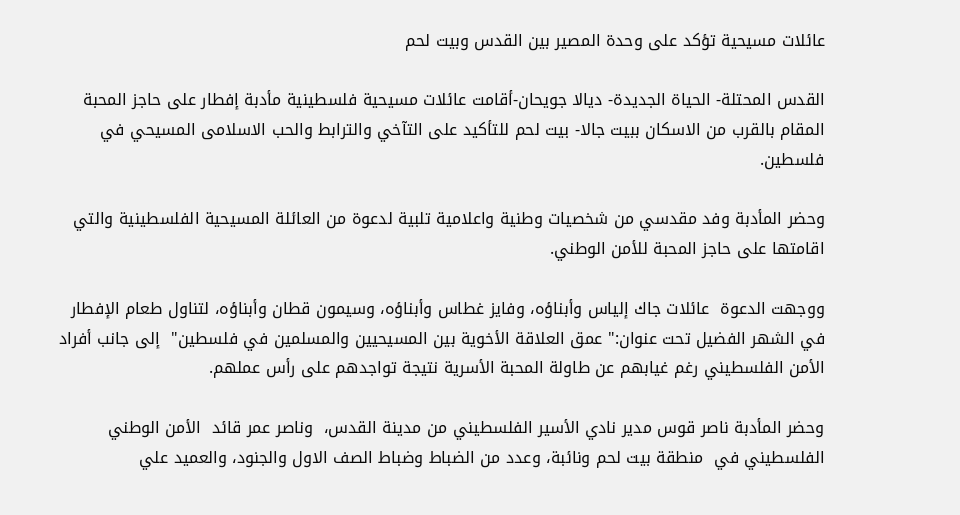عائلات مسيحية تؤكد على وحدة المصير بين القدس وبيت لحم

القدس المحتلة- الحياة الجديدة- ديالا جويحان-أقامت عائلات مسيحية فلسطينية مأدبة إفطار على حاجز المحبة المقام بالقرب من الاسكان ببيت جالا- بيت لحم للتأكيد على التآخي والترابط والحب الاسلامى المسيحي في فلسطين.

وحضر المأدبة وفد مقدسي من شخصيات وطنية واعلامية تلبية لدعوة من العائلة المسيحية الفلسطينية والتي اقامتها على حاجز المحبة للأمن الوطني.

ووجهت الدعوة  عائلات جاك إلياس وأبناؤه، وفايز غطاس وأبناؤه، وسيمون قطان وأبناؤه، لتناول طعام الإفطار في الشهر الفضيل تحت عنوان:" عمق العلاقة الأخوية بين المسيحيين والمسلمين في فلسطين"  إلى جانب أفراد الأمن الفلسطيني رغم غيابهم عن طاولة المحبة الأسرية نتيجة تواجدهم على رأس عملهم.

وحضر المأدبة ناصر قوس مدير نادي الأسير الفلسطيني من مدينة القدس،  وناصر عمر قائد  الأمن الوطني الفلسطيني في  منطقة بيت لحم ونائبة، وعدد من الضباط وضباط الصف الاول والجنود، والعميد علي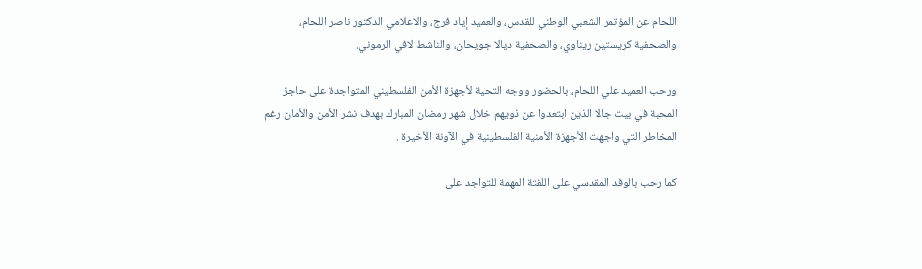اللحام عن المؤتمر الشعبي الوطني للقدس، والعميد إياد فرج، والاعلامي الدكتور ناصر اللحام، والصحفية كريستين ريناوي، والصحفية ديالا جويحان، والناشط لافي الرموني.

ورحب العميد علي اللحام، بالحضور ووجه التحية لأجهزة الأمن الفلسطيني المتواجدة على حاجز المحبة في بيت جالا الذين ابتعدوا عن ذويهم خلال شهر رمضان المبارك بهدف نشر الأمن والأمان رغم المخاطر التي واجهت الأجهزة الأمنية الفلسطينية في الآونة الأخيرة .

كما رحب بالوفد المقدسي على اللفتة المهمة للتواجد على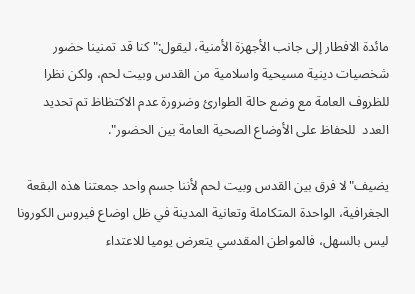مائدة الافطار إلى جانب الأجهزة الأمنية، ليقول:" كنا قد تمنينا حضور شخصيات دينية مسيحية واسلامية من القدس وبيت لحم، ولكن نظرا  للظروف العامة مع وضع حالة الطوارئ وضرورة عدم الاكتظاظ تم تحديد العدد  للحفاظ على الأوضاع الصحية العامة بين الحضور".

يضيف"لا فرق بين القدس وبيت لحم لأننا جسم واحد جمعتنا هذه البقعة الجغرافية، الواحدة المتكاملة وتعانية المدينة في ظل اوضاع فيروس الكورونا ليس بالسهل، فالمواطن المقدسي يتعرض يوميا للاعتداء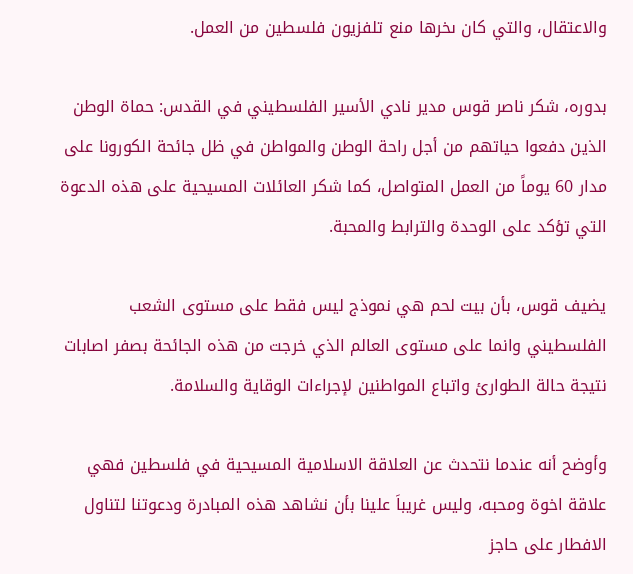والاعتقال، والتي كان ىخرها منع تلفزيون فلسطين من العمل.

بدوره، شكر ناصر قوس مدير نادي الأسير الفلسطيني في القدس: حماة الوطن الذين دفعوا حياتهم من أجل راحة الوطن والمواطن في ظل جائحة الكورونا على مدار 60 يوماً من العمل المتواصل، كما شكر العائلات المسيحية على هذه الدعوة التي تؤكد على الوحدة والترابط والمحبة.

يضيف قوس، بأن بيت لحم هي نموذج ليس فقط على مستوى الشعب الفلسطيني وانما على مستوى العالم الذي خرجت من هذه الجائحة بصفر اصابات نتيجة حالة الطوارئ واتباع المواطنين لإجراءات الوقاية والسلامة.

وأوضح أنه عندما نتحدث عن العلاقة الاسلامية المسيحية في فلسطين فهي علاقة اخوة ومحبه، وليس غريباَ علينا بأن نشاهد هذه المبادرة ودعوتنا لتناول الافطار على حاجز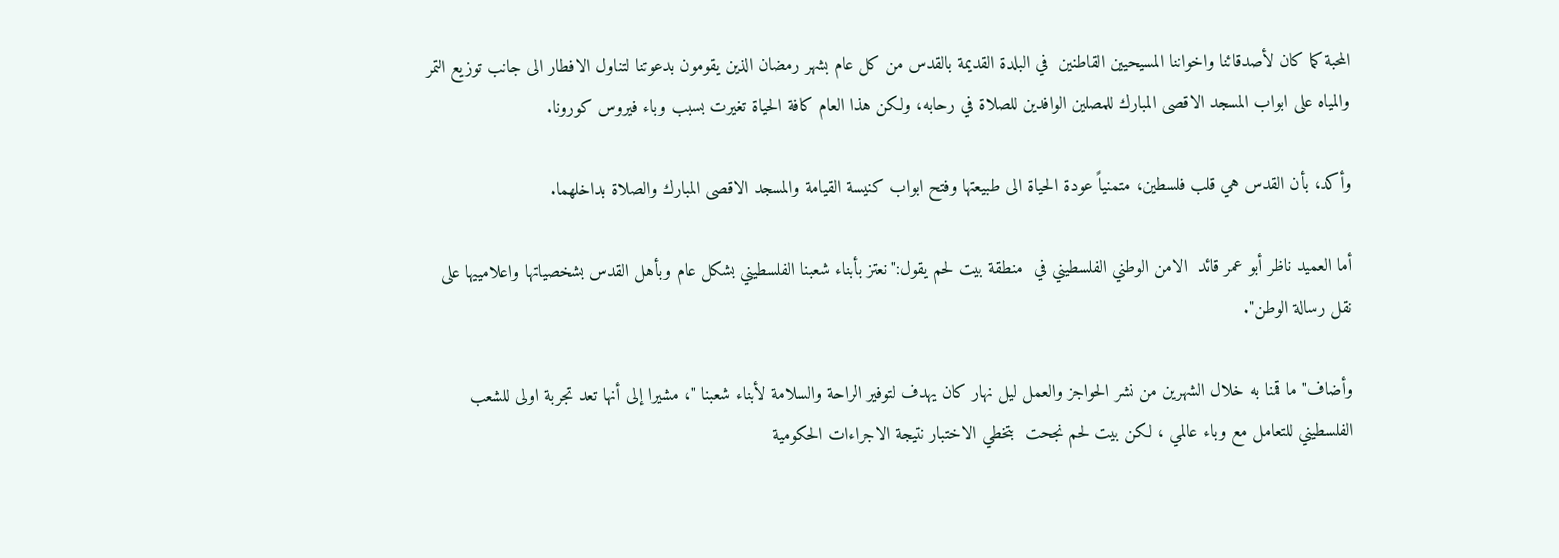المحبة كما كان لأصدقائنا واخواننا المسيحيين القاطنين  في البلدة القديمة بالقدس من كل عام بشهر رمضان الذين يقومون بدعوتنا لتناول الافطار الى جانب توزيع التمر والمياه على ابواب المسجد الاقصى المبارك للمصلين الوافدين للصلاة في رحابه، ولكن هذا العام كافة الحياة تغيرت بسبب وباء فيروس كورونا.

وأكد، بأن القدس هي قلب فلسطين، متمنياً عودة الحياة الى طبيعتها وفتح ابواب كنيسة القيامة والمسجد الاقصى المبارك والصلاة بداخلهما.

أما العميد ناظر أبو عمر قائد  الامن الوطني الفلسطيني في  منطقة بيت لحم يقول:"نعتز بأبناء شعبنا الفلسطيني بشكل عام وبأهل القدس بشخصياتها واعلامييها على نقل رسالة الوطن".

وأضاف" ما قمنا به خلال الشهرين من نشر الحواجز والعمل ليل نهار كان يهدف لتوفير الراحة والسلامة لأبناء شعبنا "، مشيرا إلى أنها تعد تجربة اولى للشعب الفلسطيني للتعامل مع وباء عالمي ، لكن بيت لحم نجحت  بتخطي الاختبار نتيجة الاجراءات الحكومية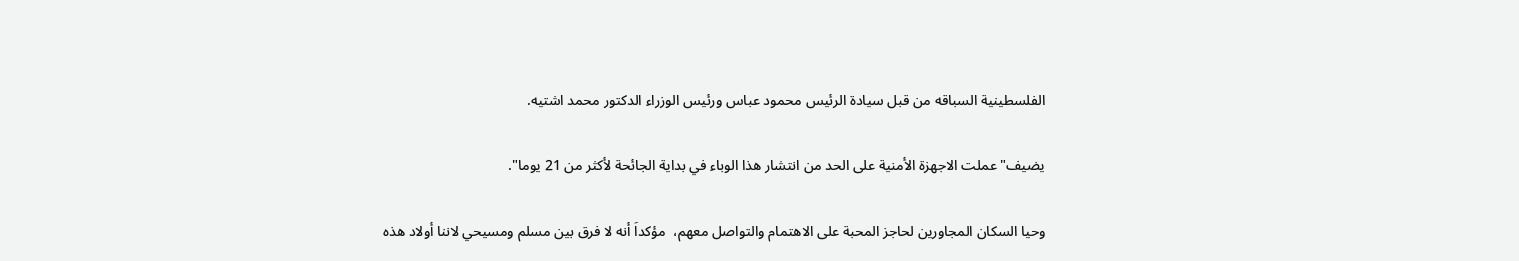الفلسطينية السباقه من قبل سيادة الرئيس محمود عباس ورئيس الوزراء الدكتور محمد اشتيه.

يضيف"عملت الاجهزة الأمنية على الحد من انتشار هذا الوباء في بداية الجائحة لأكثر من 21 يوما".

وحيا السكان المجاورين لحاجز المحبة على الاهتمام والتواصل معهم،  مؤكداَ أنه لا فرق بين مسلم ومسيحي لاننا أولاد هذه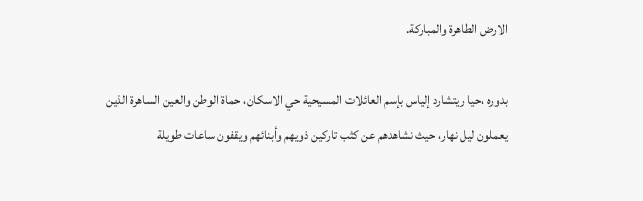الارض الطاهرة والمباركة.

بدوره ،حيا ريتشارد إلياس بإسم العائلات المسيحية حي الاسكان، حماة الوطن والعين الساهرة الذين يعملون ليل نهار، حيث نشاهدهم عن كثب تاركين ذويهم وأبنائهم ويقفون ساعات طويلة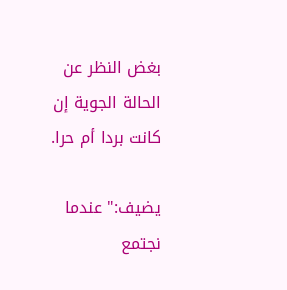بغض النظر عن الحالة الجوية إن كانت بردا أم حرا.

يضيف:" عندما نجتمع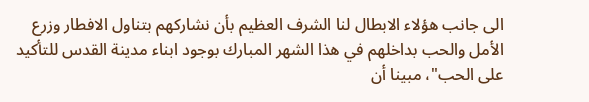الى جانب هؤلاء الابطال لنا الشرف العظيم بأن نشاركهم بتناول الافطار وزرع الأمل والحب بداخلهم في هذا الشهر المبارك بوجود ابناء مدينة القدس للتأكيد على الحب"، مبينا أن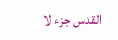القدس جزء لا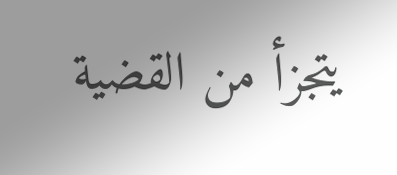يتجزأ من القضية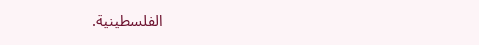الفلسطينية.